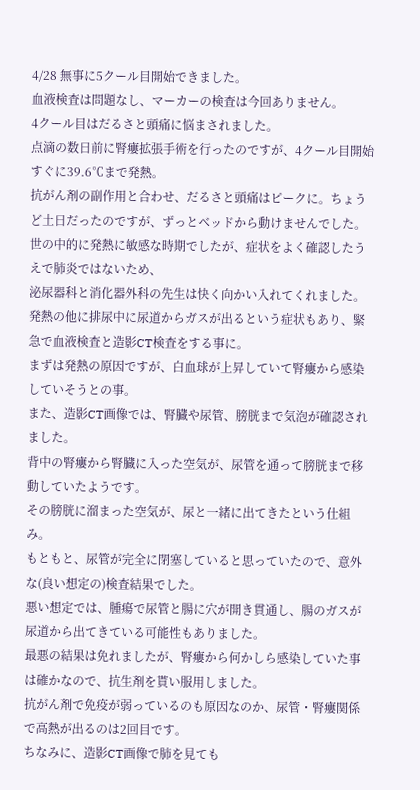4/28 無事に5クール目開始できました。
血液検査は問題なし、マーカーの検査は今回ありません。
4クール目はだるさと頭痛に悩まされました。
点滴の数日前に腎瘻拡張手術を行ったのですが、4クール目開始すぐに39.6℃まで発熱。
抗がん剤の副作用と合わせ、だるさと頭痛はピークに。ちょうど土日だったのですが、ずっとベッドから動けませんでした。
世の中的に発熱に敏感な時期でしたが、症状をよく確認したうえで肺炎ではないため、
泌尿器科と消化器外科の先生は快く向かい入れてくれました。
発熱の他に排尿中に尿道からガスが出るという症状もあり、緊急で血液検査と造影CT検査をする事に。
まずは発熱の原因ですが、白血球が上昇していて腎瘻から感染していそうとの事。
また、造影CT画像では、腎臓や尿管、膀胱まで気泡が確認されました。
背中の腎瘻から腎臓に入った空気が、尿管を通って膀胱まで移動していたようです。
その膀胱に溜まった空気が、尿と一緒に出てきたという仕組み。
もともと、尿管が完全に閉塞していると思っていたので、意外な(良い想定の)検査結果でした。
悪い想定では、腫瘍で尿管と腸に穴が開き貫通し、腸のガスが尿道から出てきている可能性もありました。
最悪の結果は免れましたが、腎瘻から何かしら感染していた事は確かなので、抗生剤を貰い服用しました。
抗がん剤で免疫が弱っているのも原因なのか、尿管・腎瘻関係で高熱が出るのは2回目です。
ちなみに、造影CT画像で肺を見ても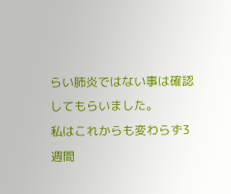らい肺炎ではない事は確認してもらいました。
私はこれからも変わらず3週間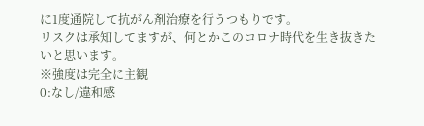に1度通院して抗がん剤治療を行うつもりです。
リスクは承知してますが、何とかこのコロナ時代を生き抜きたいと思います。
※強度は完全に主観
0:なし/違和感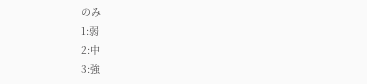のみ
1:弱
2:中
3:強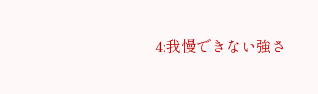4:我慢できない強さ